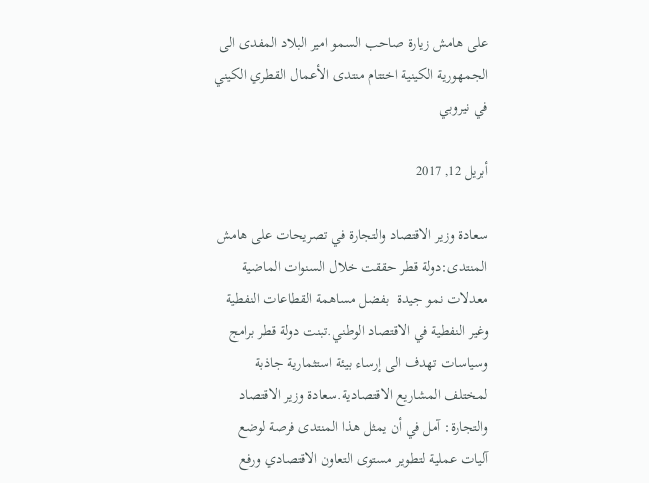على هامش زيارة صاحب السمو امير البلاد المفدى الى الجمهورية الكينية اختتام منتدى الأعمال القطري الكيني في نيروبي

أبريل 12, 2017

سعادة وزير الاقتصاد والتجارة في تصريحات على هامش المنتدى:دولة قطر حققت خلال السنوات الماضية معدلات نمو جيدة  بفضل مساهمة القطاعات النفطية وغير النفطية في الاقتصاد الوطني.تبنت دولة قطر برامج وسياسات تهدف الى إرساء بيئة استثمارية جاذبة لمختلف المشاريع الاقتصادية.سعادة وزير الاقتصاد والتجارة: آمل في أن يمثل هذا المنتدى فرصة لوضع آليات عملية لتطوير مستوى التعاون الاقتصادي ورفع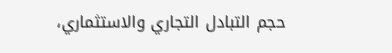حجم التبادل التجاري والاستثماري،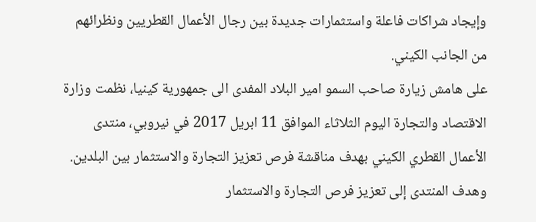وإيجاد شراكات فاعلة واستثمارات جديدة بين رجال الأعمال القطريين ونظرائهم من الجانب الكيني.
على هامش زيارة صاحب السمو امير البلاد المفدى الى جمهورية كينيا، نظمت وزارة الاقتصاد والتجارة اليوم الثلاثاء الموافق 11 ابريل 2017 في نيروبي، منتدى الأعمال القطري الكيني بهدف مناقشة فرص تعزيز التجارة والاستثمار بين البلدين.
وهدف المنتدى إلى تعزيز فرص التجارة والاستثمار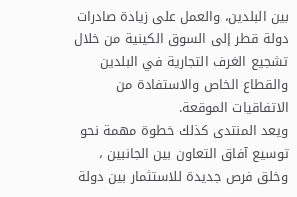بين البلدين، والعمل على زيادة صادرات دولة قطر إلى السوق الكينية من خلال تشجيع الغرف التجارية في البلدين والقطاع الخاص والاستفادة من الاتفاقيات الموقعة.
ويعد المنتدى كذلك خطوة مهمة نحو توسيع آفاق التعاون بين الجانبين ، وخلق فرص جديدة للاستثمار بين دولة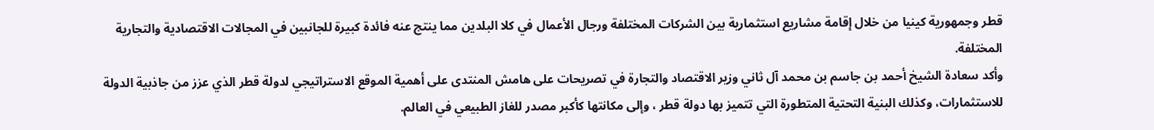قطر وجمهورية كينيا من خلال إقامة مشاريع استثمارية بين الشركات المختلفة ورجال الأعمال في كلا البلدين مما ينتج عنه فائدة كبيرة للجانبين في المجالات الاقتصادية والتجارية المختلفة.
وأكد سعادة الشيخ أحمد بن جاسم بن محمد آل ثاني وزير الاقتصاد والتجارة في تصريحات على هامش المنتدى على أهمية الموقع الاستراتيجي لدولة قطر الذي عزز من جاذبية الدولة للاستثمارات، وكذلك البنية التحتية المتطورة التي تتميز بها دولة قطر ، وإلى مكانتها كأكبر مصدر للغاز الطبيعي في العالم.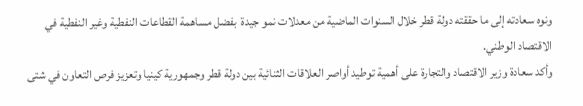ونوه سعادته إلى ما حققته دولة قطر خلال السنوات الماضية من معدلات نمو جيدة  بفضل مساهمة القطاعات النفطية وغير النفطية في الاقتصاد الوطني.
وأكد سعادة وزير الاقتصاد والتجارة على أهمية توطيد أواصر العلاقات الثنائية بين دولة قطر وجمهورية كينيا وتعزيز فرص التعاون في شتى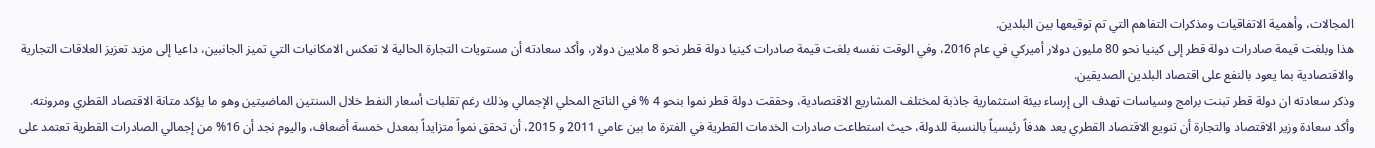المجالات، وأهمية الاتفاقيات ومذكرات التفاهم التي تم توقيعها بين البلدين.
هذا وبلغت قيمة صادرات دولة قطر إلى كينيا نحو 80 مليون دولار أميركي في عام 2016، وفي الوقت نفسه بلغت قيمة صادرات كينيا دولة قطر نحو 8 ملايين دولار، وأكد سعادته أن مستويات التجارة الحالية لا تعكس الامكانيات التي تميز الجانبين، داعيا إلى مزيد تعزيز العلاقات التجارية والاقتصادية بما يعود بالنفع على اقتصاد البلدين الصديقين.
وذكر سعادته ان دولة قطر تبنت برامج وسياسات تهدف الى إرساء بيئة استثمارية جاذبة لمختلف المشاريع الاقتصادية، وحققت دولة قطر نموا بنحو 4 % في الناتج المحلي الإجمالي وذلك رغم تقلبات أسعار النفط خلال السنتين الماضيتين وهو ما يؤكد متانة الاقتصاد القطري ومرونته.
وأكد سعادة وزير الاقتصاد والتجارة أن تنويع الاقتصاد القطري يعد هدفاً رئيسياً بالنسبة للدولة، حيث استطاعت صادرات الخدمات القطرية في الفترة ما بين عامي 2011 و 2015، أن تحقق نمواً متزايداً بمعدل خمسة أضعاف، واليوم نجد أن 16% من إجمالي الصادرات القطرية تعتمد على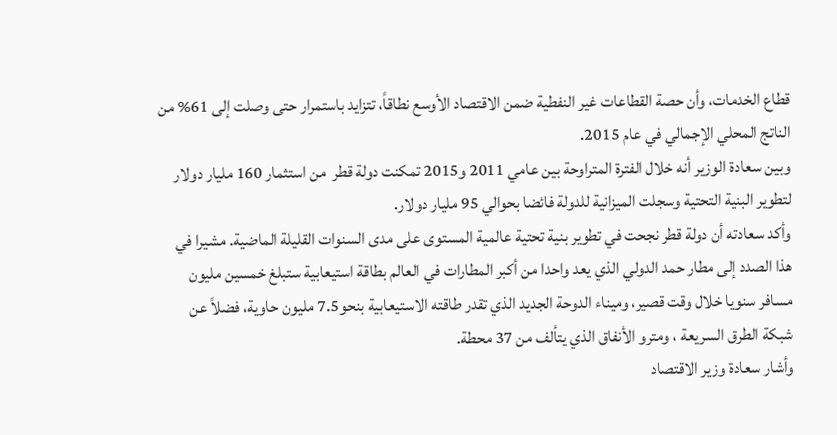قطاع الخدمات، وأن حصة القطاعات غير النفطية ضمن الاقتصاد الأوسع نطاقاً، تتزايد باستمرار حتى وصلت إلى 61% من الناتج المحلي الإجمالي في عام 2015.
وبين سعادة الوزير أنه خلال الفترة المتراوحة بين عامي 2011 و2015 تمكنت دولة قطر  من استثمار 160 مليار دولار لتطوير البنية التحتية وسجلت الميزانية للدولة فائضا بحوالي 95 مليار دولار.
وأكد سعادته أن دولة قطر نجحت في تطوير بنية تحتية عالمية المستوى على مدى السنوات القليلة الماضية. مشيرا في هذا الصدد إلى مطار حمد الدولي الذي يعد واحدا من أكبر المطارات في العالم بطاقة استيعابية ستبلغ خمسين مليون مسافر سنويا خلال وقت قصير، وميناء الدوحة الجديد الذي تقدر طاقته الاستيعابية بنحو7.5 مليون حاوية، فضلاً عن شبكة الطرق السريعة ، ومترو الأنفاق الذي يتألف من 37 محطة.
وأشار سعادة وزير الاقتصاد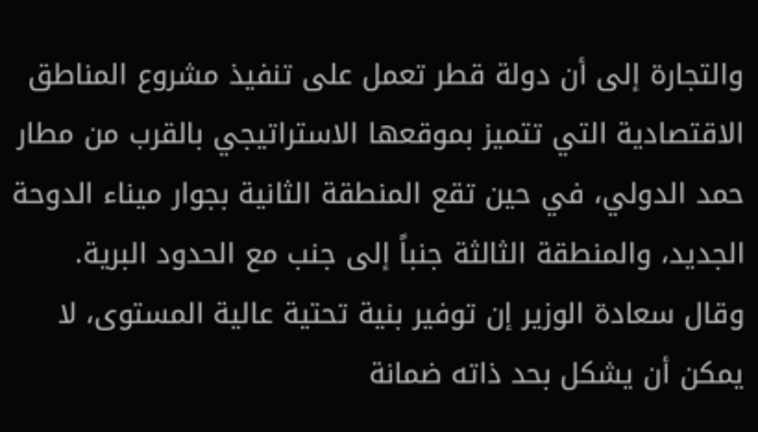والتجارة إلى أن دولة قطر تعمل على تنفيذ مشروع المناطق الاقتصادية التي تتميز بموقعها الاستراتيجي بالقرب من مطار حمد الدولي، في حين تقع المنطقة الثانية بجوار ميناء الدوحة الجديد، والمنطقة الثالثة جنباً إلى جنب مع الحدود البرية.
وقال سعادة الوزير إن توفير بنية تحتية عالية المستوى، لا يمكن أن يشكل بحد ذاته ضمانة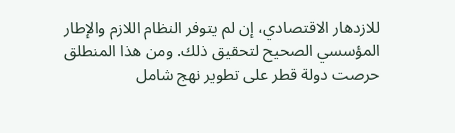للازدهار الاقتصادي، إن لم يتوفر النظام اللازم والإطار المؤسسي الصحيح لتحقيق ذلك. ومن هذا المنطلق حرصت دولة قطر على تطوير نهج شامل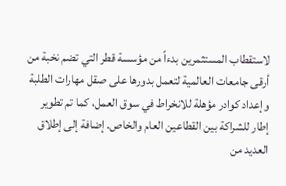لاستقطاب المستثمرين بدءاً من مؤسسة قطر التي تضم نخبة من أرقى جامعات العالمية لتعمل بدورها على صقل مهارات الطلبة وإعداد كوادر مؤهلة للانخراط في سوق العمل، كما تم تطوير إطار للشراكة بين القطاعين العام والخاص. إضافة إلى إطلاق العديد من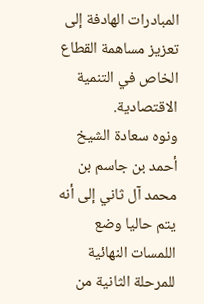المبادرات الهادفة إلى تعزيز مساهمة القطاع الخاص في التنمية الاقتصادية.
ونوه سعادة الشيخ أحمد بن جاسم بن محمد آل ثاني إلى أنه يتم حاليا وضع اللمسات النهائية للمرحلة الثانية من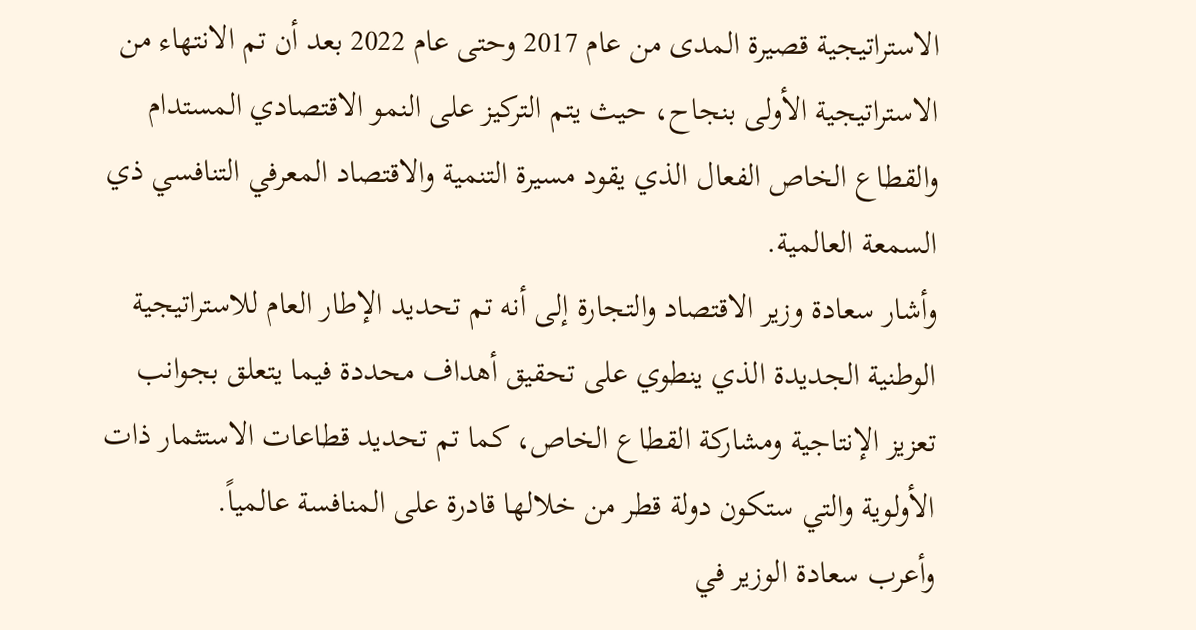الاستراتيجية قصيرة المدى من عام 2017 وحتى عام 2022 بعد أن تم الانتهاء من الاستراتيجية الأولى بنجاح، حيث يتم التركيز على النمو الاقتصادي المستدام والقطاع الخاص الفعال الذي يقود مسيرة التنمية والاقتصاد المعرفي التنافسي ذي السمعة العالمية.
وأشار سعادة وزير الاقتصاد والتجارة إلى أنه تم تحديد الإطار العام للاستراتيجية الوطنية الجديدة الذي ينطوي على تحقيق أهداف محددة فيما يتعلق بجوانب تعزيز الإنتاجية ومشاركة القطاع الخاص، كما تم تحديد قطاعات الاستثمار ذات الأولوية والتي ستكون دولة قطر من خلالها قادرة على المنافسة عالمياً.
وأعرب سعادة الوزير في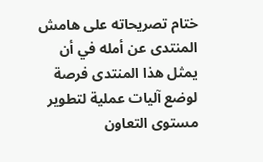ختام تصريحاته على هامش المنتدى عن أمله في أن يمثل هذا المنتدى فرصة لوضع آليات عملية لتطوير مستوى التعاون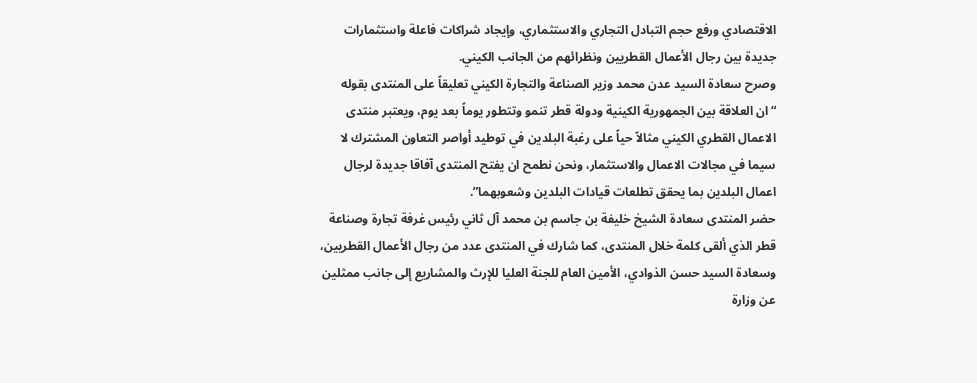الاقتصادي ورفع حجم التبادل التجاري والاستثماري، وإيجاد شراكات فاعلة واستثمارات جديدة بين رجال الأعمال القطريين ونظرائهم من الجانب الكيني.
وصرح سعادة السيد عدن محمد وزير الصناعة والتجارة الكيني تعليقاً على المنتدى بقوله “ان العلاقة بين الجمهورية الكينية ودولة قطر تنمو وتتطور يوماً بعد يوم، ويعتبر منتدى الاعمال القطري الكيني مثالاً حياً على رغبة البلدين في توطيد أواصر التعاون المشترك لا سيما في مجالات الاعمال والاستثمار، ونحن نطمح ان يفتح المنتدى آفاقا جديدة لرجال اعمال البلدين بما يحقق تطلعات قيادات البلدين وشعوبهما”.
حضر المنتدى سعادة الشيخ خليفة بن جاسم بن محمد آل ثاني رئيس غرفة تجارة وصناعة قطر الذي ألقى كلمة خلال المنتدى، كما شارك في المنتدى عدد من رجال الأعمال القطريين، وسعادة السيد حسن الذوادي، الأمين العام للجنة العليا للإرث والمشاريع إلى جانب ممثلين عن وزارة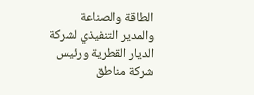الطاقة والصناعة والمدير التنفيذي لشركة الديار القطرية ورئيس شركة مناطق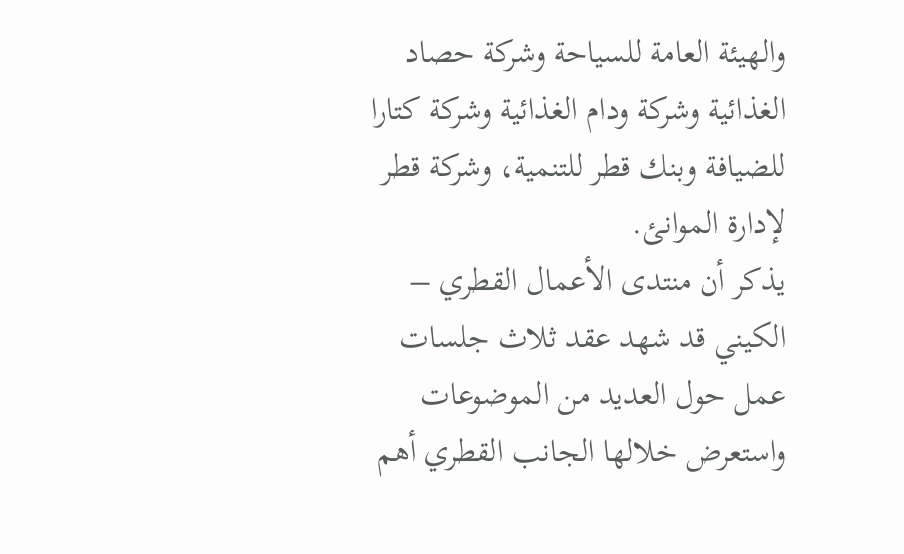والهيئة العامة للسياحة وشركة حصاد الغذائية وشركة ودام الغذائية وشركة كتارا للضيافة وبنك قطر للتنمية، وشركة قطر لإدارة الموانئ.
يذكر أن منتدى الأعمال القطري – الكيني قد شهد عقد ثلاث جلسات عمل حول العديد من الموضوعات واستعرض خلالها الجانب القطري أهم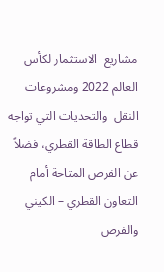مشاريع  الاستثمار لكأس العالم 2022 ومشروعات النقل  والتحديات التي تواجه قطاع الطاقة القطري، فضلاً عن الفرص المتاحة أمام التعاون القطري – الكيني والفرص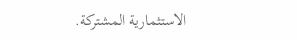الاستثمارية المشتركة.